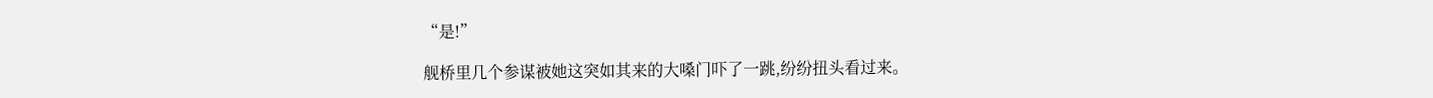“是!”

舰桥里几个参谋被她这突如其来的大嗓门吓了一跳,纷纷扭头看过来。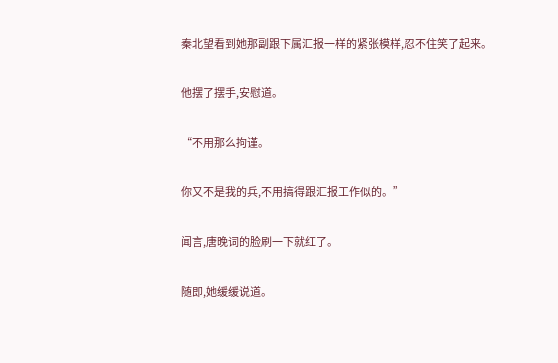秦北望看到她那副跟下属汇报一样的紧张模样,忍不住笑了起来。

他摆了摆手,安慰道。

“不用那么拘谨。

你又不是我的兵,不用搞得跟汇报工作似的。”

闻言,唐晚词的脸刷一下就红了。

随即,她缓缓说道。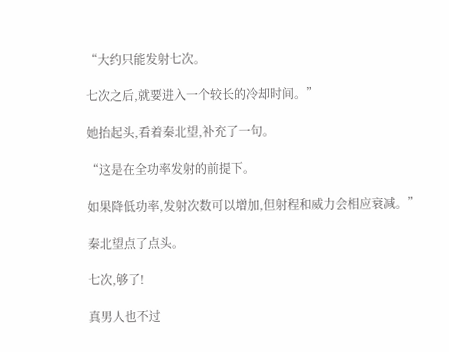“大约只能发射七次。

七次之后,就要进入一个较长的冷却时间。”

她抬起头,看着秦北望,补充了一句。

“这是在全功率发射的前提下。

如果降低功率,发射次数可以增加,但射程和威力会相应衰减。”

秦北望点了点头。

七次,够了!

真男人也不过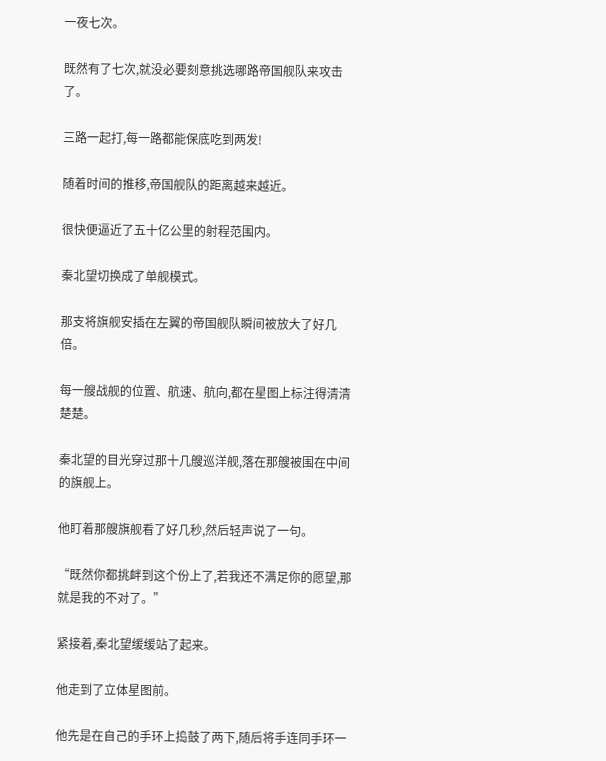一夜七次。

既然有了七次,就没必要刻意挑选哪路帝国舰队来攻击了。

三路一起打,每一路都能保底吃到两发!

随着时间的推移,帝国舰队的距离越来越近。

很快便逼近了五十亿公里的射程范围内。

秦北望切换成了单舰模式。

那支将旗舰安插在左翼的帝国舰队瞬间被放大了好几倍。

每一艘战舰的位置、航速、航向,都在星图上标注得清清楚楚。

秦北望的目光穿过那十几艘巡洋舰,落在那艘被围在中间的旗舰上。

他盯着那艘旗舰看了好几秒,然后轻声说了一句。

“既然你都挑衅到这个份上了,若我还不满足你的愿望,那就是我的不对了。”

紧接着,秦北望缓缓站了起来。

他走到了立体星图前。

他先是在自己的手环上捣鼓了两下,随后将手连同手环一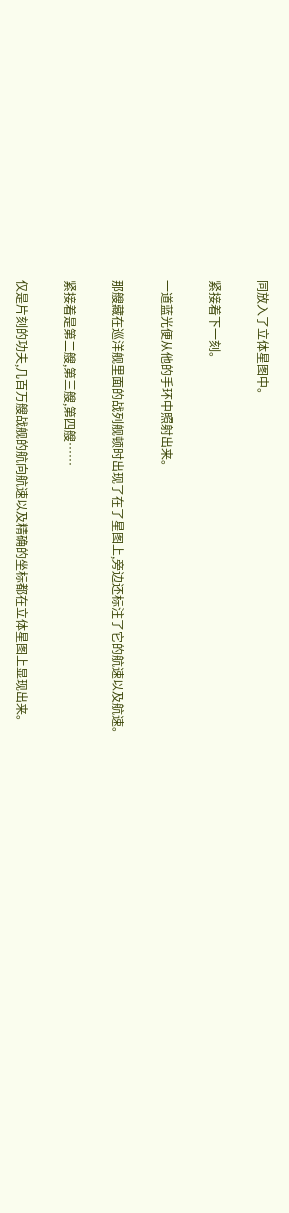同放入了立体星图中。

紧接着下一刻。

一道蓝光便从他的手环中照射出来。

那艘藏在巡洋舰里面的战列舰顿时出现了在了星图上,旁边还标注了它的航速以及航速。

紧接着是第二艘,第三艘,第四艘……

仅是片刻的功夫,几百万艘战舰的航向航速以及精确的坐标都在立体星图上显现出来。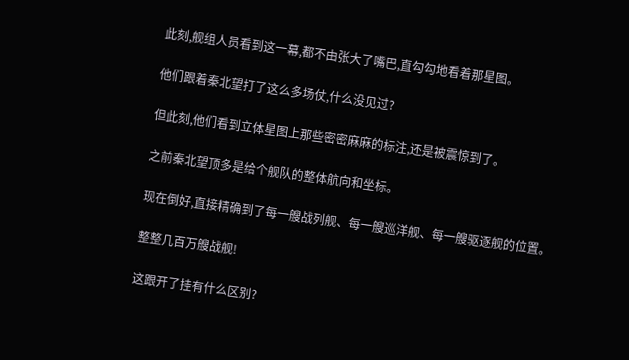此刻,舰组人员看到这一幕,都不由张大了嘴巴,直勾勾地看着那星图。

他们跟着秦北望打了这么多场仗,什么没见过?

但此刻,他们看到立体星图上那些密密麻麻的标注,还是被震惊到了。

之前秦北望顶多是给个舰队的整体航向和坐标。

现在倒好,直接精确到了每一艘战列舰、每一艘巡洋舰、每一艘驱逐舰的位置。

整整几百万艘战舰!

这跟开了挂有什么区别?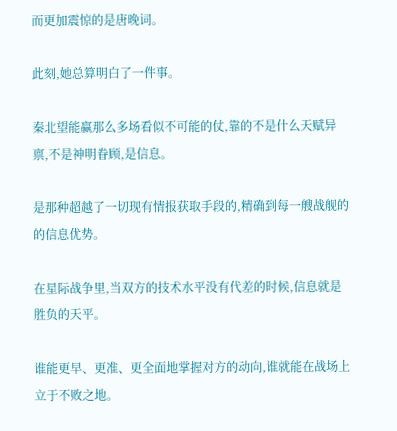而更加震惊的是唐晚词。

此刻,她总算明白了一件事。

秦北望能赢那么多场看似不可能的仗,靠的不是什么天赋异禀,不是神明眷顾,是信息。

是那种超越了一切现有情报获取手段的,精确到每一艘战舰的的信息优势。

在星际战争里,当双方的技术水平没有代差的时候,信息就是胜负的天平。

谁能更早、更准、更全面地掌握对方的动向,谁就能在战场上立于不败之地。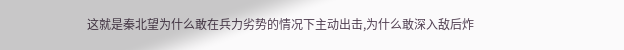这就是秦北望为什么敢在兵力劣势的情况下主动出击,为什么敢深入敌后炸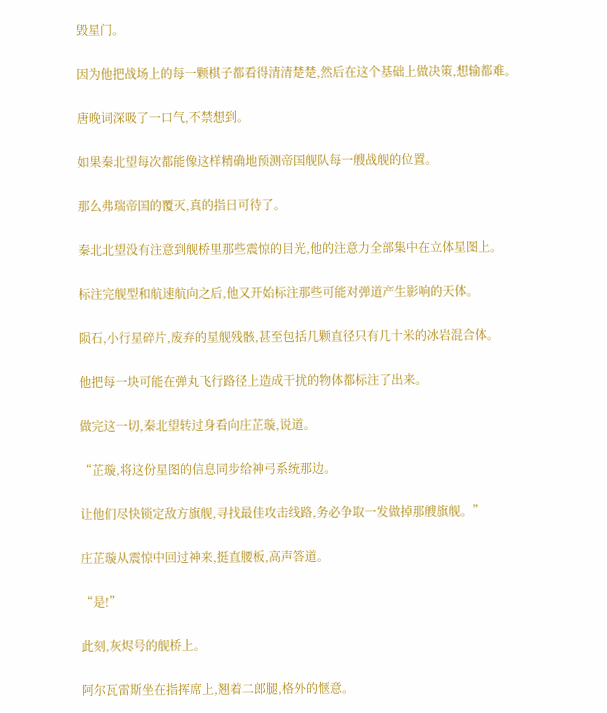毁星门。

因为他把战场上的每一颗棋子都看得清清楚楚,然后在这个基础上做决策,想输都难。

唐晚词深吸了一口气,不禁想到。

如果秦北望每次都能像这样精确地预测帝国舰队每一艘战舰的位置。

那么弗瑞帝国的覆灭,真的指日可待了。

秦北北望没有注意到舰桥里那些震惊的目光,他的注意力全部集中在立体星图上。

标注完舰型和航速航向之后,他又开始标注那些可能对弹道产生影响的天体。

陨石,小行星碎片,废弃的星舰残骸,甚至包括几颗直径只有几十米的冰岩混合体。

他把每一块可能在弹丸飞行路径上造成干扰的物体都标注了出来。

做完这一切,秦北望转过身看向庄芷璇,说道。

“芷璇,将这份星图的信息同步给神弓系统那边。

让他们尽快锁定敌方旗舰,寻找最佳攻击线路,务必争取一发做掉那艘旗舰。”

庄芷璇从震惊中回过神来,挺直腰板,高声答道。

“是!”

此刻,灰烬号的舰桥上。

阿尔瓦雷斯坐在指挥席上,翘着二郎腿,格外的惬意。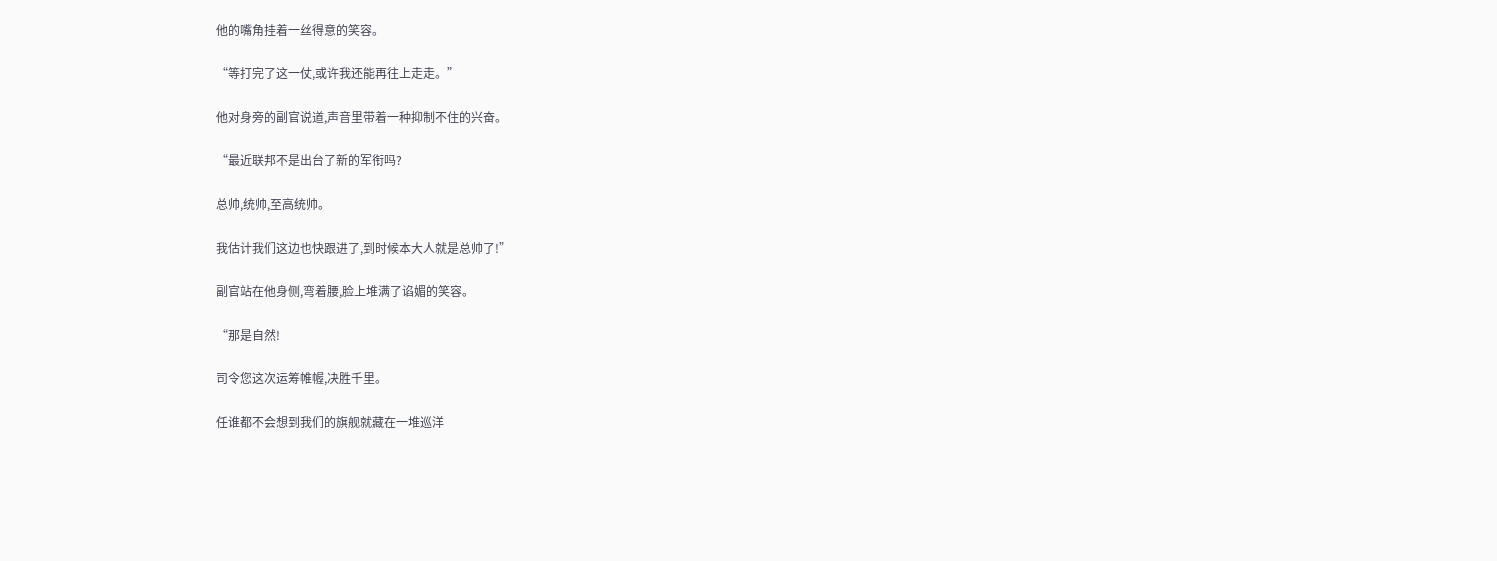他的嘴角挂着一丝得意的笑容。

“等打完了这一仗,或许我还能再往上走走。”

他对身旁的副官说道,声音里带着一种抑制不住的兴奋。

“最近联邦不是出台了新的军衔吗?

总帅,统帅,至高统帅。

我估计我们这边也快跟进了,到时候本大人就是总帅了!”

副官站在他身侧,弯着腰,脸上堆满了谄媚的笑容。

“那是自然!

司令您这次运筹帷幄,决胜千里。

任谁都不会想到我们的旗舰就藏在一堆巡洋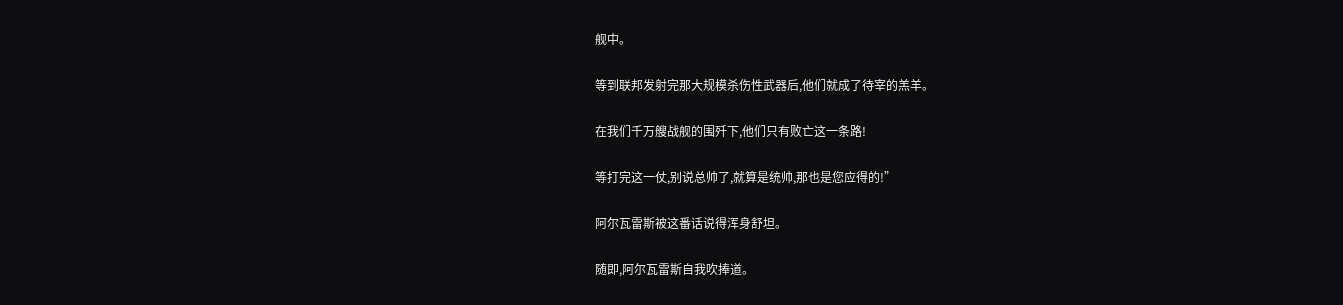舰中。

等到联邦发射完那大规模杀伤性武器后,他们就成了待宰的羔羊。

在我们千万艘战舰的围歼下,他们只有败亡这一条路!

等打完这一仗,别说总帅了,就算是统帅,那也是您应得的!”

阿尔瓦雷斯被这番话说得浑身舒坦。

随即,阿尔瓦雷斯自我吹捧道。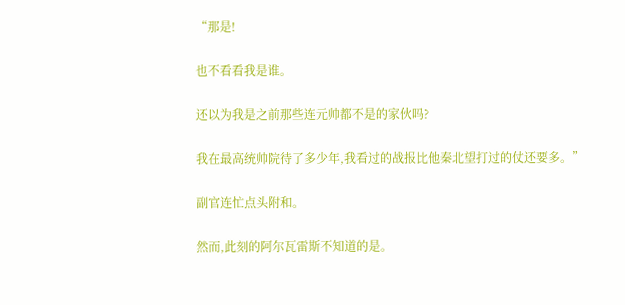“那是!

也不看看我是谁。

还以为我是之前那些连元帅都不是的家伙吗?

我在最高统帅院待了多少年,我看过的战报比他秦北望打过的仗还要多。”

副官连忙点头附和。

然而,此刻的阿尔瓦雷斯不知道的是。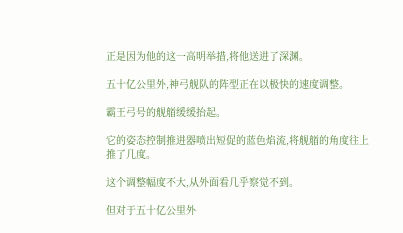正是因为他的这一高明举措,将他送进了深渊。

五十亿公里外,神弓舰队的阵型正在以极快的速度调整。

霸王弓号的舰艏缓缓抬起。

它的姿态控制推进器喷出短促的蓝色焰流,将舰艏的角度往上推了几度。

这个调整幅度不大,从外面看几乎察觉不到。

但对于五十亿公里外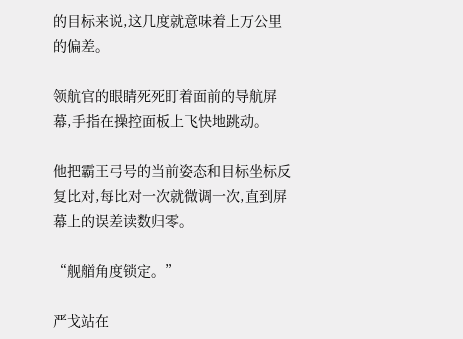的目标来说,这几度就意味着上万公里的偏差。

领航官的眼睛死死盯着面前的导航屏幕,手指在操控面板上飞快地跳动。

他把霸王弓号的当前姿态和目标坐标反复比对,每比对一次就微调一次,直到屏幕上的误差读数归零。

“舰艏角度锁定。”

严戈站在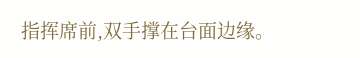指挥席前,双手撑在台面边缘。